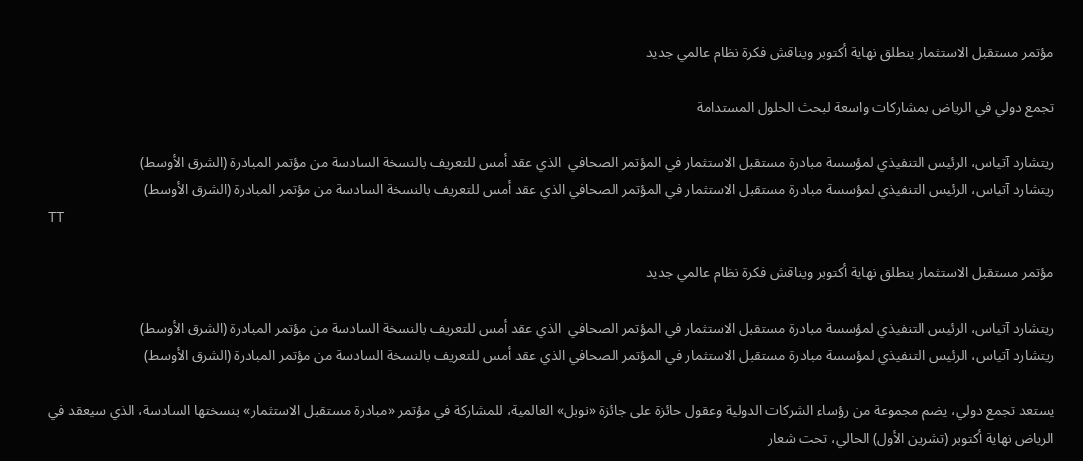مؤتمر مستقبل الاستثمار ينطلق نهاية أكتوبر ويناقش فكرة نظام عالمي جديد

تجمع دولي في الرياض بمشاركات واسعة لبحث الحلول المستدامة

ريتشارد آتياس، الرئيس التنفيذي لمؤسسة مبادرة مستقبل الاستثمار في المؤتمر الصحافي  الذي عقد أمس للتعريف بالنسخة السادسة من مؤتمر المبادرة (الشرق الأوسط)
ريتشارد آتياس، الرئيس التنفيذي لمؤسسة مبادرة مستقبل الاستثمار في المؤتمر الصحافي الذي عقد أمس للتعريف بالنسخة السادسة من مؤتمر المبادرة (الشرق الأوسط)
TT

مؤتمر مستقبل الاستثمار ينطلق نهاية أكتوبر ويناقش فكرة نظام عالمي جديد

ريتشارد آتياس، الرئيس التنفيذي لمؤسسة مبادرة مستقبل الاستثمار في المؤتمر الصحافي  الذي عقد أمس للتعريف بالنسخة السادسة من مؤتمر المبادرة (الشرق الأوسط)
ريتشارد آتياس، الرئيس التنفيذي لمؤسسة مبادرة مستقبل الاستثمار في المؤتمر الصحافي الذي عقد أمس للتعريف بالنسخة السادسة من مؤتمر المبادرة (الشرق الأوسط)

يستعد تجمع دولي، يضم مجموعة من رؤساء الشركات الدولية وعقول حائزة على جائزة «نوبل» العالمية، للمشاركة في مؤتمر «مبادرة مستقبل الاستثمار» بنسختها السادسة، الذي سيعقد في الرياض نهاية أكتوبر (تشرين الأول) الحالي، تحت شعار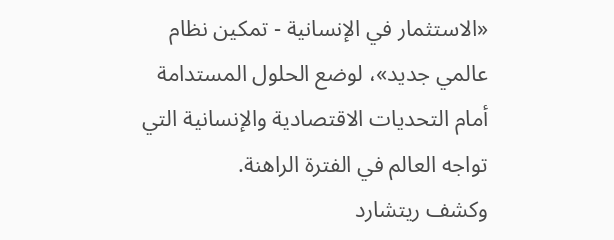«الاستثمار في الإنسانية - تمكين نظام عالمي جديد»، لوضع الحلول المستدامة أمام التحديات الاقتصادية والإنسانية التي تواجه العالم في الفترة الراهنة.
وكشف ريتشارد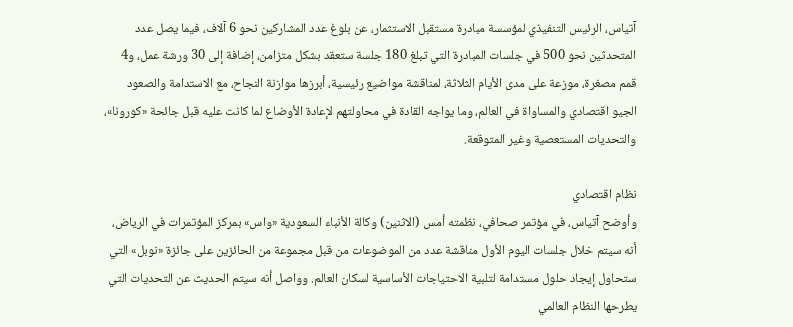آتياس، الرئيس التنفيذي لمؤسسة مبادرة مستقبل الاستثمار، عن بلوغ عدد المشاركين نحو 6 آلاف، فيما يصل عدد المتحدثين نحو 500 في جلسات المبادرة التي تبلغ 180 جلسة ستعقد بشكل متزامن، إضافة إلى 30 ورشة عمل، و4 قمم مصغرة، موزعة على مدى الأيام الثلاثة، لمناقشة مواضيع رئيسية، أبرزها موازنة النجاح، مع الاستدامة والصعود الجيو اقتصادي والمساواة في العالم، وما يواجه القادة في محاولتهم لإعادة الأوضاع لما كانت عليه قبل جائحة «كورونا»، والتحديات المستعصية وغير المتوقعة.

نظام اقتصادي
وأوضح آتياس، في مؤتمر صحافي، نظمته أمس (الاثنين) وكالة الأنباء السعودية «واس» بمركز المؤتمرات في الرياض، أنه سيتم خلال جلسات اليوم الأول مناقشة عدد من الموضوعات من قبل مجموعة من الحائزين على جائزة «نوبل» التي ستحاول إيجاد حلول مستدامة لتلبية الاحتياجات الأساسية لسكان العالم. وواصل أنه سيتم الحديث عن التحديات التي يطرحها النظام العالمي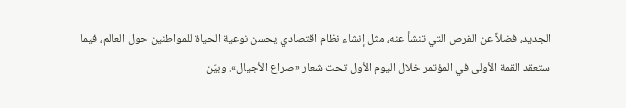الجديد، فضلاً عن الفرص التي تنشأ عنه، مثل إنشاء نظام اقتصادي يحسن نوعية الحياة للمواطنين حول العالم، فيما ستعقد القمة الأولى في المؤتمر خلال اليوم الأول تحت شعار «صراع الأجيال». وبيّن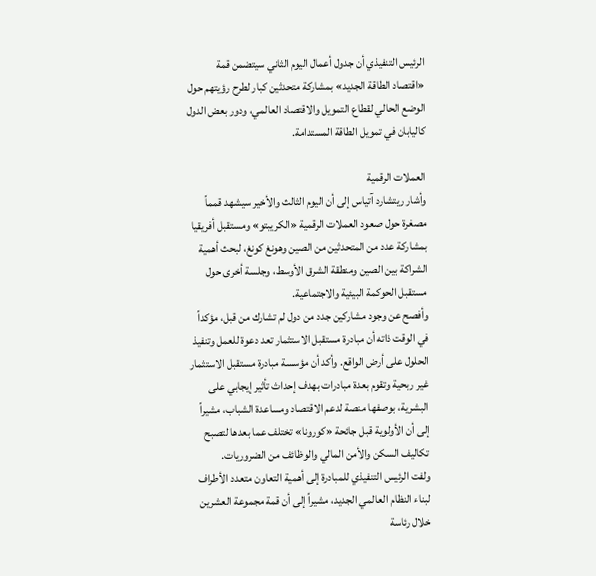الرئيس التنفيذي أن جدول أعمال اليوم الثاني سيتضمن قمة «اقتصاد الطاقة الجديد» بمشاركة متحدثين كبار لطرح رؤيتهم حول الوضع الحالي لقطاع التمويل والاقتصاد العالمي، ودور بعض الدول كاليابان في تمويل الطاقة المستدامة.

العملات الرقمية
وأشار ريتشارد آتياس إلى أن اليوم الثالث والأخير سيشهد قمماً مصغرة حول صعود العملات الرقمية «الكريبتو» ومستقبل أفريقيا بمشاركة عدد من المتحدثين من الصين وهونغ كونغ، لبحث أهمية الشراكة بين الصين ومنطقة الشرق الأوسط، وجلسة أخرى حول مستقبل الحوكمة البيئية والاجتماعية.
وأفصح عن وجود مشاركين جدد من دول لم تشارك من قبل، مؤكداً في الوقت ذاته أن مبادرة مستقبل الاستثمار تعد دعوة للعمل وتنفيذ الحلول على أرض الواقع. وأكد أن مؤسسة مبادرة مستقبل الاستثمار غير ربحية وتقوم بعدة مبادرات بهدف إحداث تأثير إيجابي على البشرية، بوصفها منصة لدعم الاقتصاد ومساعدة الشباب، مشيراً إلى أن الأولوية قبل جائحة «كورونا» تختلف عما بعدها لتصبح تكاليف السكن والأمن المالي والوظائف من الضروريات.
ولفت الرئيس التنفيذي للمبادرة إلى أهمية التعاون متعدد الأطراف لبناء النظام العالمي الجديد، مشيراً إلى أن قمة مجموعة العشرين خلال رئاسة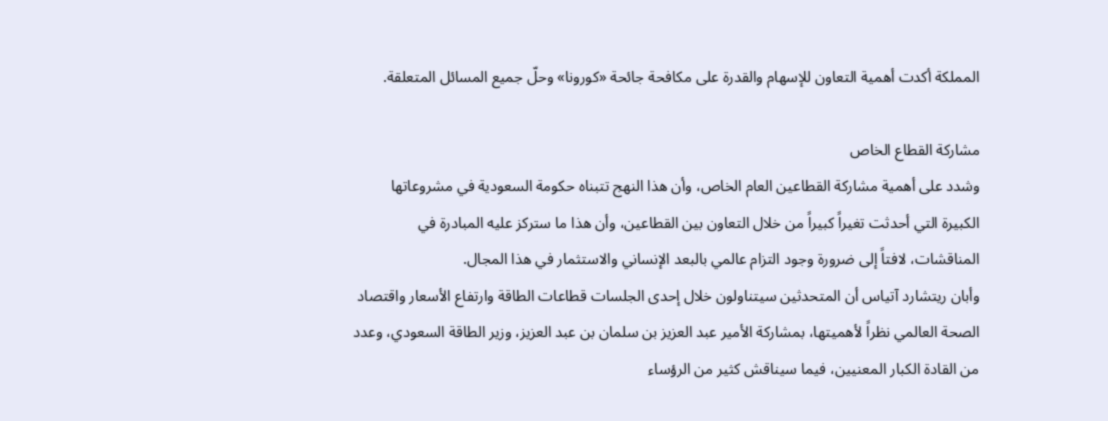المملكة أكدت أهمية التعاون للإسهام والقدرة على مكافحة جائحة «كورونا» وحلّ جميع المسائل المتعلقة.

مشاركة القطاع الخاص
وشدد على أهمية مشاركة القطاعين العام الخاص، وأن هذا النهج تتبناه حكومة السعودية في مشروعاتها الكبيرة التي أحدثت تغيراً كبيراً من خلال التعاون بين القطاعين، وأن هذا ما ستركز عليه المبادرة في المناقشات، لافتاً إلى ضرورة وجود التزام عالمي بالبعد الإنساني والاستثمار في هذا المجال.
وأبان ريتشارد آتياس أن المتحدثين سيتناولون خلال إحدى الجلسات قطاعات الطاقة وارتفاع الأسعار واقتصاد الصحة العالمي نظراً لأهميتها، بمشاركة الأمير عبد العزيز بن سلمان بن عبد العزيز، وزير الطاقة السعودي، وعدد من القادة الكبار المعنيين، فيما سيناقش كثير من الرؤساء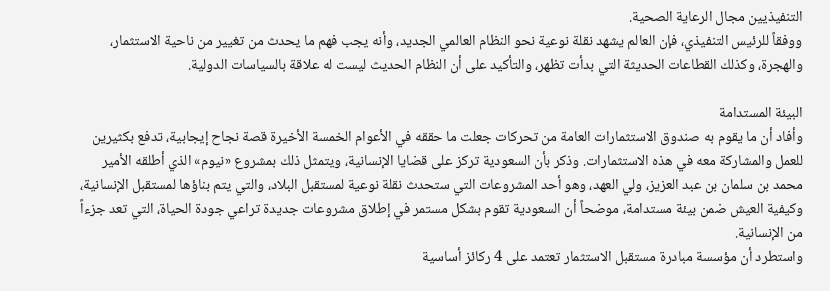التنفيذيين مجال الرعاية الصحية.
ووفقاً للرئيس التنفيذي، فإن العالم يشهد نقلة نوعية نحو النظام العالمي الجديد، وأنه يجب فهم ما يحدث من تغيير من ناحية الاستثمار، والهجرة، وكذلك القطاعات الحديثة التي بدأت تظهر، والتأكيد على أن النظام الحديث ليست له علاقة بالسياسات الدولية.

البيئة المستدامة
وأفاد أن ما يقوم به صندوق الاستثمارات العامة من تحركات جعلت ما حققه في الأعوام الخمسة الأخيرة قصة نجاح إيجابية، تدفع بكثيرين للعمل والمشاركة معه في هذه الاستثمارات. وذكر بأن السعودية تركز على قضايا الإنسانية، ويتمثل ذلك بمشروع «نيوم» الذي أطلقه الأمير محمد بن سلمان بن عبد العزيز، ولي العهد، وهو أحد المشروعات التي ستحدث نقلة نوعية لمستقبل البلاد، والتي يتم بناؤها لمستقبل الإنسانية، وكيفية العيش ضمن بيئة مستدامة، موضحاً أن السعودية تقوم بشكل مستمر في إطلاق مشروعات جديدة تراعي جودة الحياة، التي تعد جزءاً من الإنسانية.
واستطرد أن مؤسسة مبادرة مستقبل الاستثمار تعتمد على 4 ركائز أساسية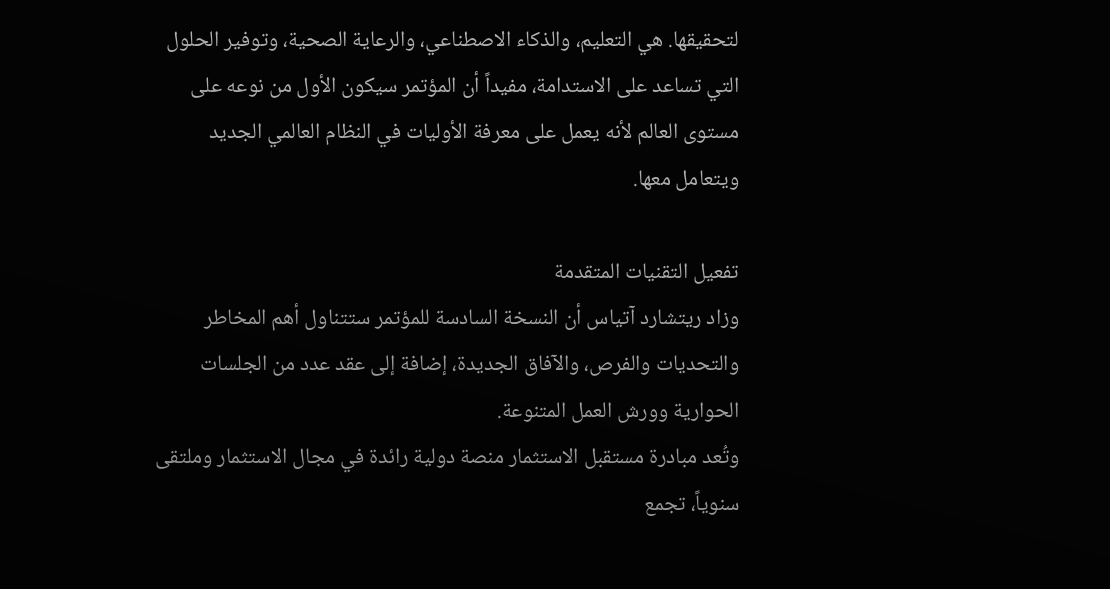لتحقيقها. هي التعليم، والذكاء الاصطناعي، والرعاية الصحية، وتوفير الحلول التي تساعد على الاستدامة، مفيداً أن المؤتمر سيكون الأول من نوعه على مستوى العالم لأنه يعمل على معرفة الأوليات في النظام العالمي الجديد ويتعامل معها.

تفعيل التقنيات المتقدمة
وزاد ريتشارد آتياس أن النسخة السادسة للمؤتمر ستتناول أهم المخاطر والتحديات والفرص، والآفاق الجديدة، إضافة إلى عقد عدد من الجلسات الحوارية وورش العمل المتنوعة.
وتُعد مبادرة مستقبل الاستثمار منصة دولية رائدة في مجال الاستثمار وملتقى سنوياً، تجمع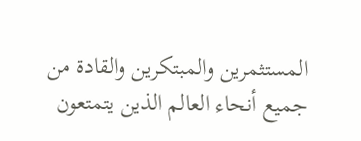المستثمرين والمبتكرين والقادة من جميع أنحاء العالم الذين يتمتعون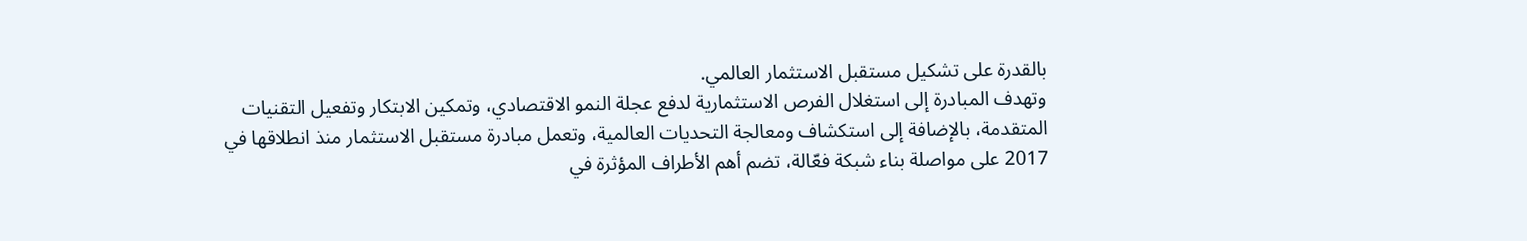بالقدرة على تشكيل مستقبل الاستثمار العالمي.
وتهدف المبادرة إلى استغلال الفرص الاستثمارية لدفع عجلة النمو الاقتصادي، وتمكين الابتكار وتفعيل التقنيات المتقدمة، بالإضافة إلى استكشاف ومعالجة التحديات العالمية، وتعمل مبادرة مستقبل الاستثمار منذ انطلاقها في 2017 على مواصلة بناء شبكة فعّالة، تضم أهم الأطراف المؤثرة في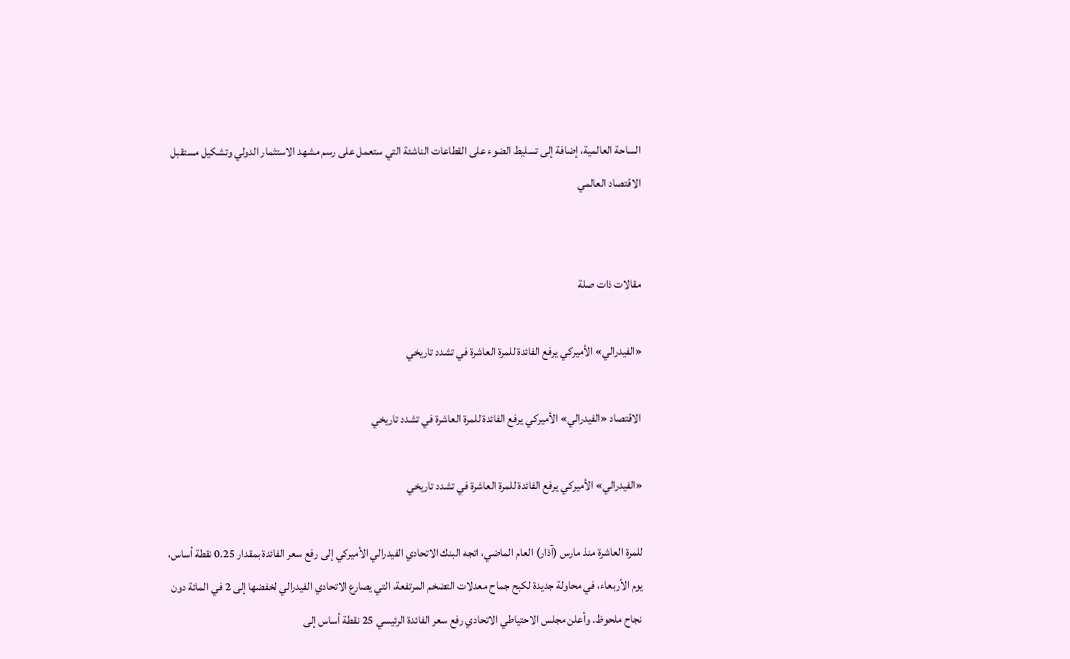الساحة العالمية، إضافة إلى تسليط الضوء على القطاعات الناشئة التي ستعمل على رسم مشهد الاستثمار الدولي وتشكيل مستقبل الاقتصاد العالمي


مقالات ذات صلة

«الفيدرالي» الأميركي يرفع الفائدة للمرة العاشرة في تشدد تاريخي

الاقتصاد «الفيدرالي» الأميركي يرفع الفائدة للمرة العاشرة في تشدد تاريخي

«الفيدرالي» الأميركي يرفع الفائدة للمرة العاشرة في تشدد تاريخي

للمرة العاشرة منذ مارس (آذار) العام الماضي، اتجه البنك الاتحادي الفيدرالي الأميركي إلى رفع سعر الفائدة بمقدار 0.25 نقطة أساس، يوم الأربعاء، في محاولة جديدة لكبح جماح معدلات التضخم المرتفعة، التي يصارع الاتحادي الفيدرالي لخفضها إلى 2 في المائة دون نجاح ملحوظ. وأعلن مجلس الاحتياطي الاتحادي رفع سعر الفائدة الرئيسي 25 نقطة أساس إلى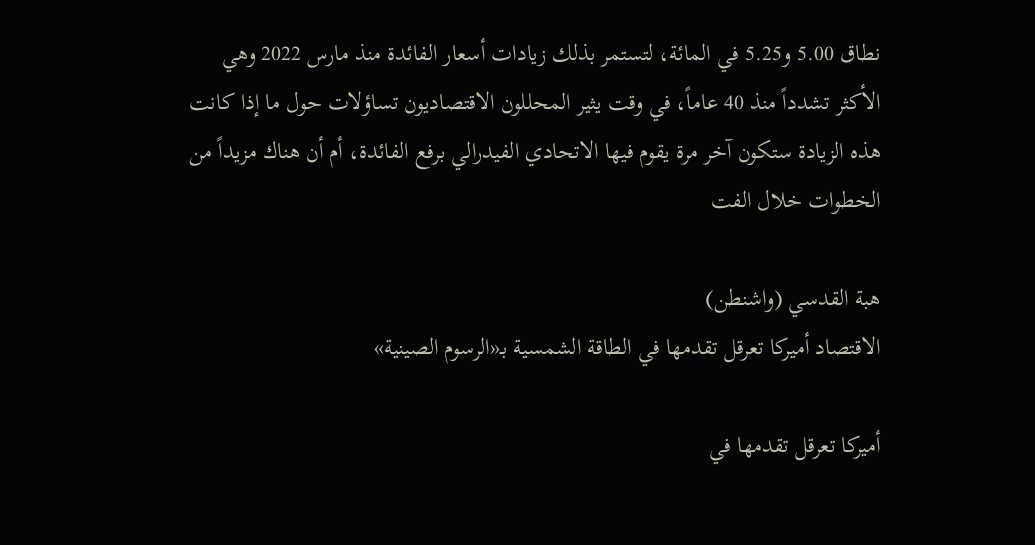نطاق 5.00 و5.25 في المائة، لتستمر بذلك زيادات أسعار الفائدة منذ مارس 2022 وهي الأكثر تشدداً منذ 40 عاماً، في وقت يثير المحللون الاقتصاديون تساؤلات حول ما إذا كانت هذه الزيادة ستكون آخر مرة يقوم فيها الاتحادي الفيدرالي برفع الفائدة، أم أن هناك مزيداً من الخطوات خلال الفت

هبة القدسي (واشنطن)
الاقتصاد أميركا تعرقل تقدمها في الطاقة الشمسية بـ«الرسوم الصينية»

أميركا تعرقل تقدمها في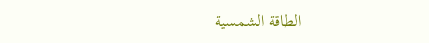الطاقة الشمسية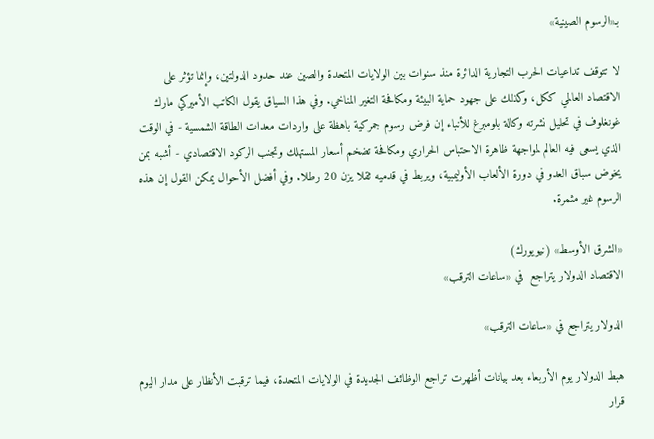بـ«الرسوم الصينية»

لا تتوقف تداعيات الحرب التجارية الدائرة منذ سنوات بين الولايات المتحدة والصين عند حدود الدولتين، وإنما تؤثر على الاقتصاد العالمي ككل، وكذلك على جهود حماية البيئة ومكافحة التغير المناخي. وفي هذا السياق يقول الكاتب الأميركي مارك غونغلوف في تحليل نشرته وكالة بلومبرغ للأنباء إن فرض رسوم جمركية باهظة على واردات معدات الطاقة الشمسية - في الوقت الذي يسعى فيه العالم لمواجهة ظاهرة الاحتباس الحراري ومكافحة تضخم أسعار المستهلك وتجنب الركود الاقتصادي - أشبه بمن يخوض سباق العدو في دورة الألعاب الأوليمبية، ويربط في قدميه ثقلا يزن 20 رطلا. وفي أفضل الأحوال يمكن القول إن هذه الرسوم غير مثمرة.

«الشرق الأوسط» (نيويورك)
الاقتصاد الدولار يتراجع  في «ساعات الترقب»

الدولار يتراجع في «ساعات الترقب»

هبط الدولار يوم الأربعاء بعد بيانات أظهرت تراجع الوظائف الجديدة في الولايات المتحدة، فيما ترقبت الأنظار على مدار اليوم قرار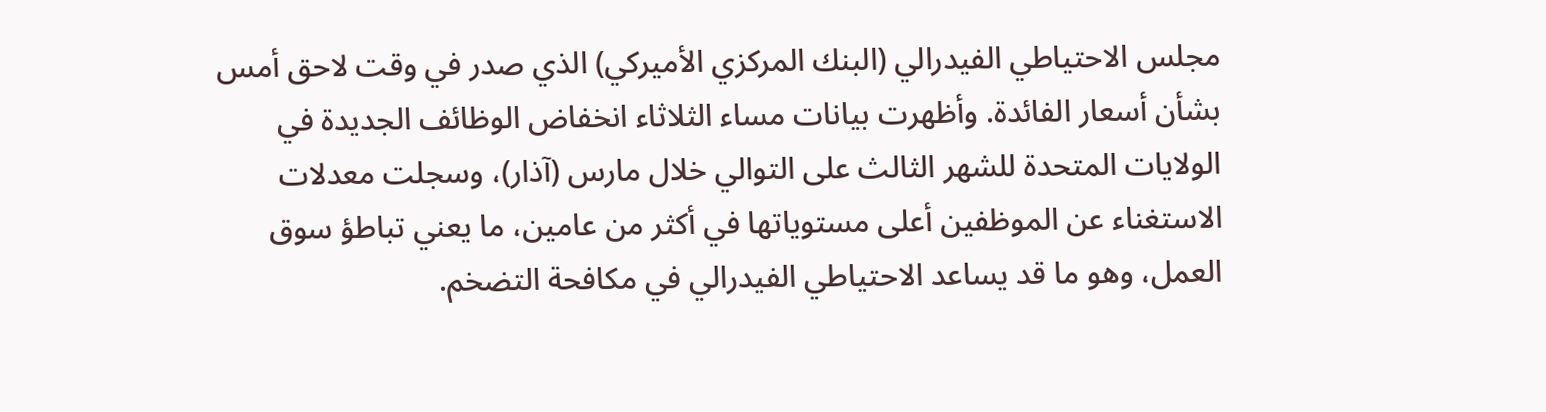مجلس الاحتياطي الفيدرالي (البنك المركزي الأميركي) الذي صدر في وقت لاحق أمس بشأن أسعار الفائدة. وأظهرت بيانات مساء الثلاثاء انخفاض الوظائف الجديدة في الولايات المتحدة للشهر الثالث على التوالي خلال مارس (آذار)، وسجلت معدلات الاستغناء عن الموظفين أعلى مستوياتها في أكثر من عامين، ما يعني تباطؤ سوق العمل، وهو ما قد يساعد الاحتياطي الفيدرالي في مكافحة التضخم.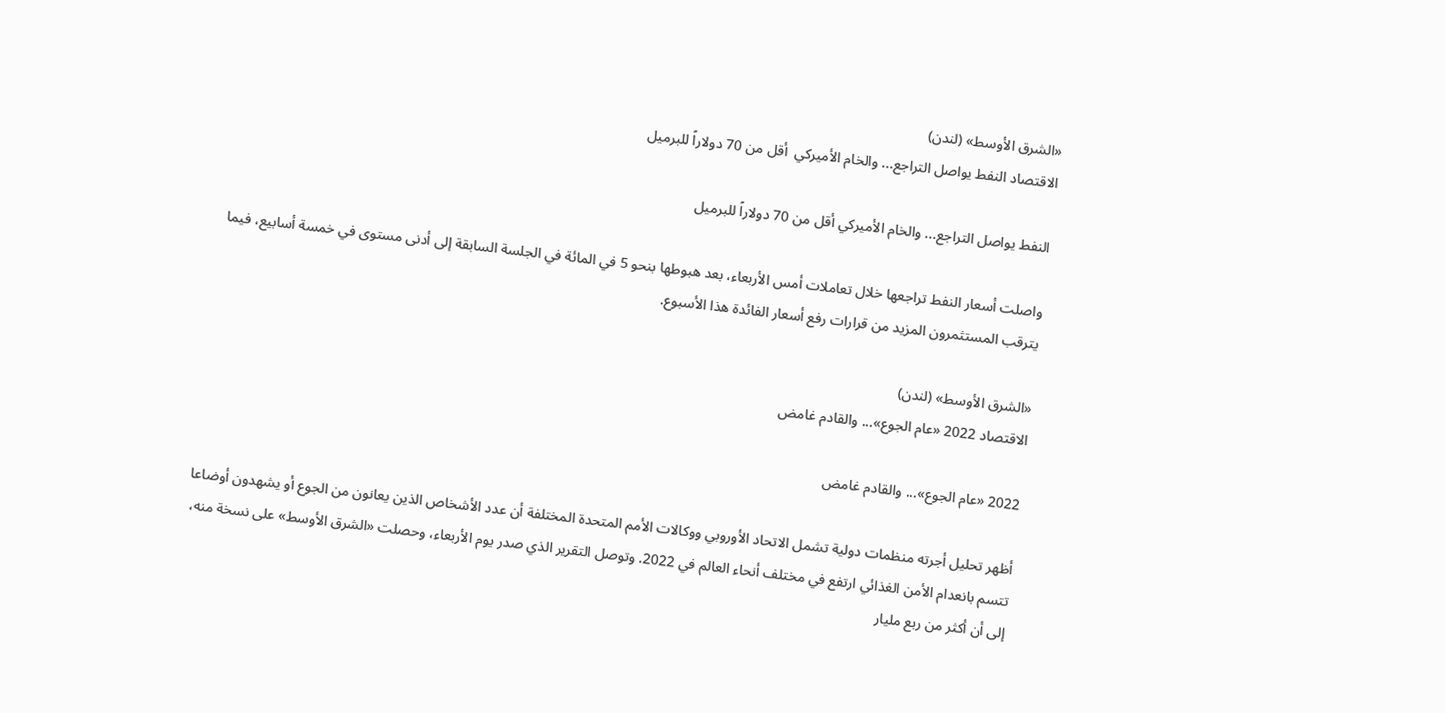«الشرق الأوسط» (لندن)
الاقتصاد النفط يواصل التراجع... والخام الأميركي  أقل من 70 دولاراً للبرميل

النفط يواصل التراجع... والخام الأميركي أقل من 70 دولاراً للبرميل

واصلت أسعار النفط تراجعها خلال تعاملات أمس الأربعاء، بعد هبوطها بنحو 5 في المائة في الجلسة السابقة إلى أدنى مستوى في خمسة أسابيع، فيما يترقب المستثمرون المزيد من قرارات رفع أسعار الفائدة هذا الأسبوع.

«الشرق الأوسط» (لندن)
الاقتصاد 2022 «عام الجوع»... والقادم غامض

2022 «عام الجوع»... والقادم غامض

أظهر تحليل أجرته منظمات دولية تشمل الاتحاد الأوروبي ووكالات الأمم المتحدة المختلفة أن عدد الأشخاص الذين يعانون من الجوع أو يشهدون أوضاعا تتسم بانعدام الأمن الغذائي ارتفع في مختلف أنحاء العالم في 2022. وتوصل التقرير الذي صدر يوم الأربعاء، وحصلت «الشرق الأوسط» على نسخة منه، إلى أن أكثر من ربع مليار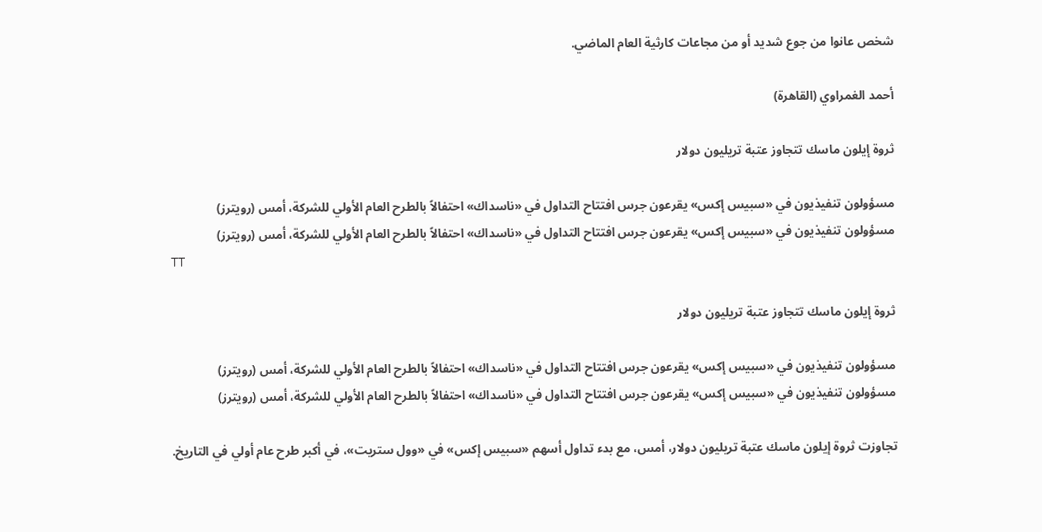شخص عانوا من جوع شديد أو من مجاعات كارثية العام الماضي.

أحمد الغمراوي (القاهرة)

ثروة إيلون ماسك تتجاوز عتبة تريليون دولار

مسؤولون تنفيذيون في «سبيس إكس» يقرعون جرس افتتاح التداول في «ناسداك» احتفالاً بالطرح العام الأولي للشركة، أمس (رويترز)
مسؤولون تنفيذيون في «سبيس إكس» يقرعون جرس افتتاح التداول في «ناسداك» احتفالاً بالطرح العام الأولي للشركة، أمس (رويترز)
TT

ثروة إيلون ماسك تتجاوز عتبة تريليون دولار

مسؤولون تنفيذيون في «سبيس إكس» يقرعون جرس افتتاح التداول في «ناسداك» احتفالاً بالطرح العام الأولي للشركة، أمس (رويترز)
مسؤولون تنفيذيون في «سبيس إكس» يقرعون جرس افتتاح التداول في «ناسداك» احتفالاً بالطرح العام الأولي للشركة، أمس (رويترز)

تجاوزت ثروة إيلون ماسك عتبة تريليون دولار، أمس، مع بدء تداول أسهم «سبيس إكس» في «وول ستريت»، في أكبر طرح عام أولي في التاريخ.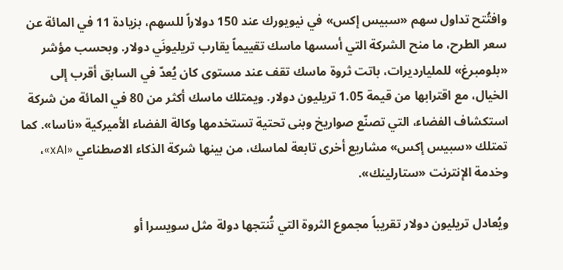وافتُتح تداول سهم «سبيس إكس» في نيويورك عند 150 دولاراً للسهم، بزيادة 11 في المائة عن سعر الطرح، ما منح الشركة التي أسسها ماسك تقييماً يقارب تريليونَي دولار. وبحسب مؤشر «بلومبرغ» للمليارديرات، باتت ثروة ماسك تقف عند مستوى كان يُعدّ في السابق أقرب إلى الخيال، مع اقترابها من قيمة 1.05 تريليون دولار. ويمتلك ماسك أكثر من 80 في المائة من شركة استكشاف الفضاء، التي تصنّع صواريخ وبنى تحتية تستخدمها وكالة الفضاء الأميركية «ناسا». كما تمتلك «سبيس إكس» مشاريع أخرى تابعة لماسك، من بينها شركة الذكاء الاصطناعي «xAI»، وخدمة الإنترنت «ستارلينك».

ويُعادل تريليون دولار تقريباً مجموع الثروة التي تُنتجها دولة مثل سويسرا أو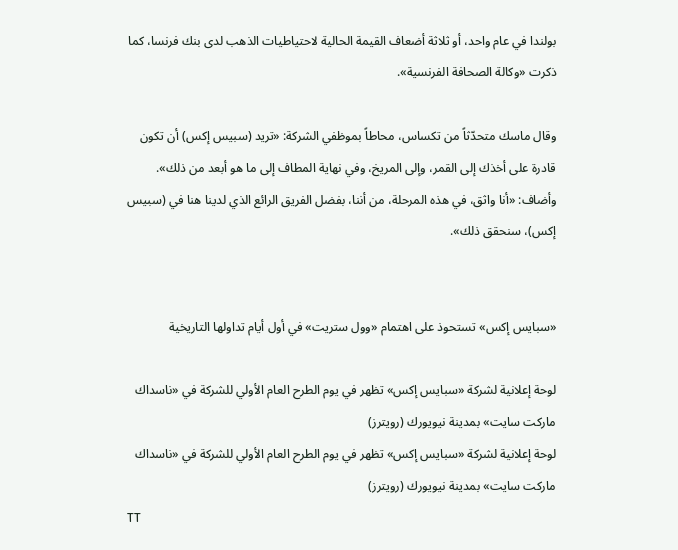بولندا في عام واحد، أو ثلاثة أضعاف القيمة الحالية لاحتياطيات الذهب لدى بنك فرنسا، كما ذكرت «وكالة الصحافة الفرنسية».

وقال ماسك متحدّثاً من تكساس، محاطاً بموظفي الشركة: «تريد (سبيس إكس) أن تكون قادرة على أخذك إلى القمر، وإلى المريخ، وفي نهاية المطاف إلى ما هو أبعد من ذلك». وأضاف: «أنا واثق، في هذه المرحلة، من أننا، بفضل الفريق الرائع الذي لدينا هنا في (سبيس إكس)، سنحقق ذلك».


«سبايس إكس» تستحوذ على اهتمام «وول ستريت» في أول أيام تداولها التاريخية

لوحة إعلانية لشركة «سبايس إكس» تظهر في يوم الطرح العام الأولي للشركة في «ناسداك ماركت سايت» بمدينة نيويورك (رويترز)
لوحة إعلانية لشركة «سبايس إكس» تظهر في يوم الطرح العام الأولي للشركة في «ناسداك ماركت سايت» بمدينة نيويورك (رويترز)
TT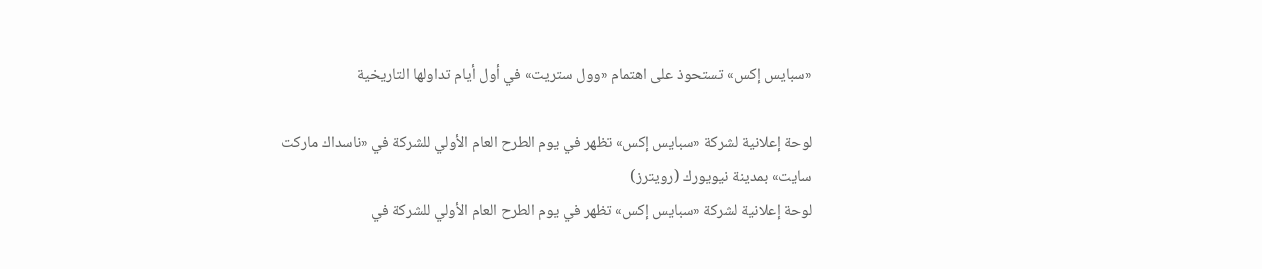«سبايس إكس» تستحوذ على اهتمام «وول ستريت» في أول أيام تداولها التاريخية

لوحة إعلانية لشركة «سبايس إكس» تظهر في يوم الطرح العام الأولي للشركة في «ناسداك ماركت سايت» بمدينة نيويورك (رويترز)
لوحة إعلانية لشركة «سبايس إكس» تظهر في يوم الطرح العام الأولي للشركة في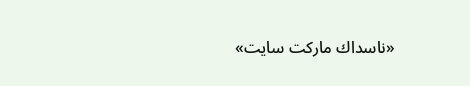«ناسداك ماركت سايت»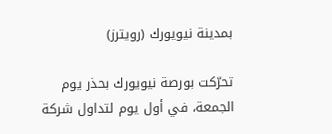بمدينة نيويورك (رويترز)

تحرّكت بورصة نيويورك بحذر يوم الجمعة، في أول يوم لتداول شركة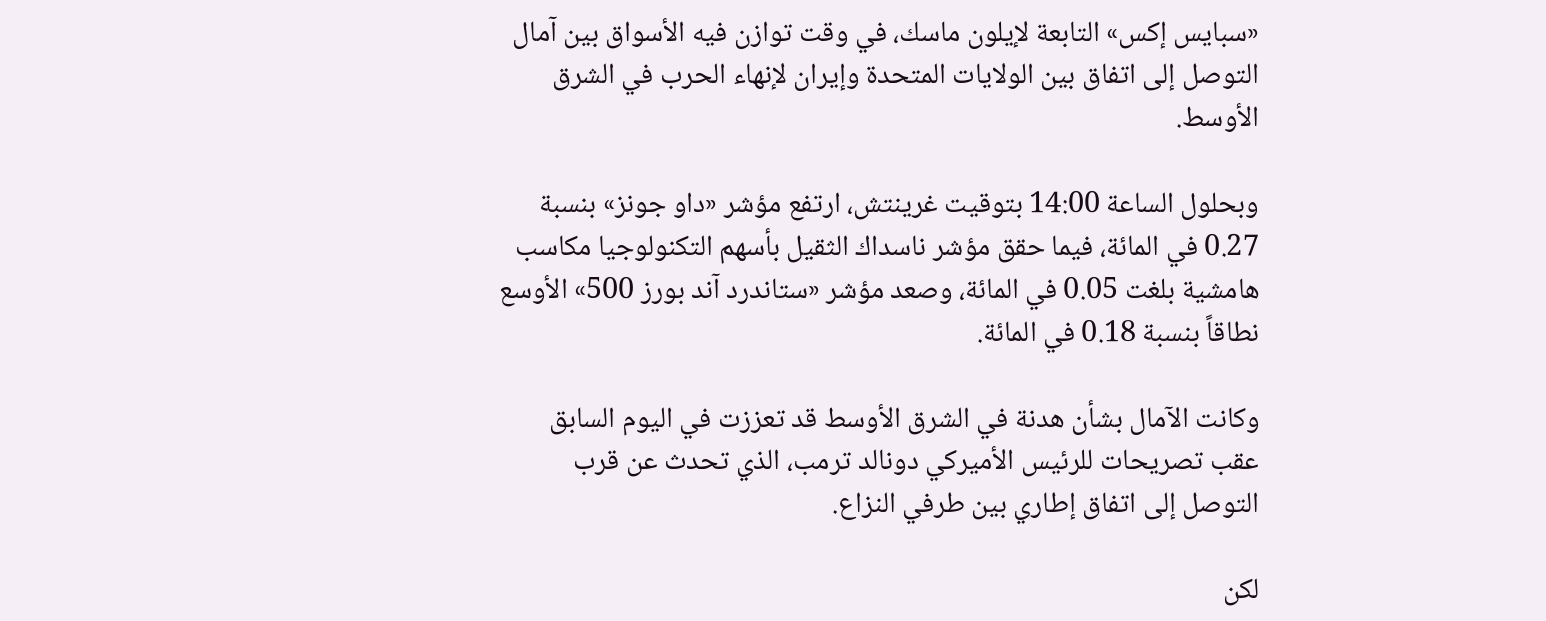«سبايس إكس» التابعة لإيلون ماسك، في وقت توازن فيه الأسواق بين آمال التوصل إلى اتفاق بين الولايات المتحدة وإيران لإنهاء الحرب في الشرق الأوسط.

وبحلول الساعة 14:00 بتوقيت غرينتش، ارتفع مؤشر «داو جونز» بنسبة 0.27 في المائة، فيما حقق مؤشر ناسداك الثقيل بأسهم التكنولوجيا مكاسب هامشية بلغت 0.05 في المائة، وصعد مؤشر «ستاندرد آند بورز 500» الأوسع نطاقاً بنسبة 0.18 في المائة.

وكانت الآمال بشأن هدنة في الشرق الأوسط قد تعززت في اليوم السابق عقب تصريحات للرئيس الأميركي دونالد ترمب، الذي تحدث عن قرب التوصل إلى اتفاق إطاري بين طرفي النزاع.

لكن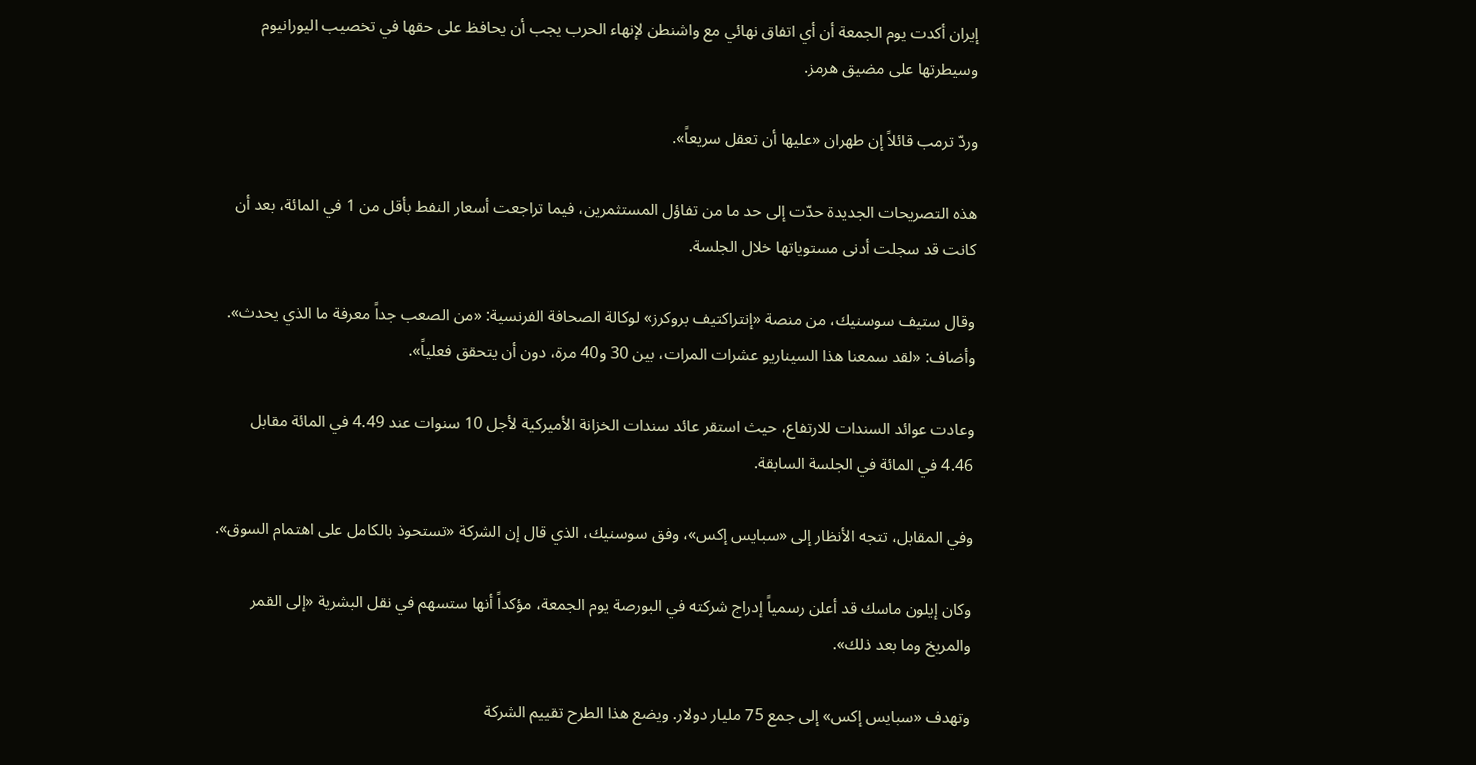إيران أكدت يوم الجمعة أن أي اتفاق نهائي مع واشنطن لإنهاء الحرب يجب أن يحافظ على حقها في تخصيب اليورانيوم وسيطرتها على مضيق هرمز.

وردّ ترمب قائلاً إن طهران «عليها أن تعقل سريعاً».

هذه التصريحات الجديدة حدّت إلى حد ما من تفاؤل المستثمرين، فيما تراجعت أسعار النفط بأقل من 1 في المائة، بعد أن كانت قد سجلت أدنى مستوياتها خلال الجلسة.

وقال ستيف سوسنيك، من منصة «إنتراكتيف بروكرز» لوكالة الصحافة الفرنسية: «من الصعب جداً معرفة ما الذي يحدث». وأضاف: «لقد سمعنا هذا السيناريو عشرات المرات، بين 30 و40 مرة، دون أن يتحقق فعلياً».

وعادت عوائد السندات للارتفاع، حيث استقر عائد سندات الخزانة الأميركية لأجل 10 سنوات عند 4.49 في المائة مقابل 4.46 في المائة في الجلسة السابقة.

وفي المقابل، تتجه الأنظار إلى «سبايس إكس»، وفق سوسنيك، الذي قال إن الشركة «تستحوذ بالكامل على اهتمام السوق».

وكان إيلون ماسك قد أعلن رسمياً إدراج شركته في البورصة يوم الجمعة، مؤكداً أنها ستسهم في نقل البشرية «إلى القمر والمريخ وما بعد ذلك».

وتهدف «سبايس إكس» إلى جمع 75 مليار دولار. ويضع هذا الطرح تقييم الشركة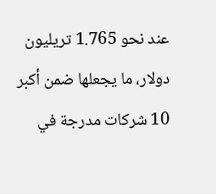عند نحو 1.765 تريليون دولار، ما يجعلها ضمن أكبر 10 شركات مدرجة في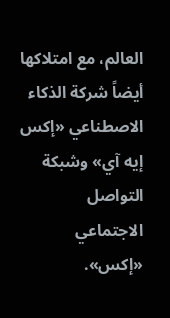العالم، مع امتلاكها أيضاً شركة الذكاء الاصطناعي «إكس إيه آي» وشبكة التواصل الاجتماعي «إكس».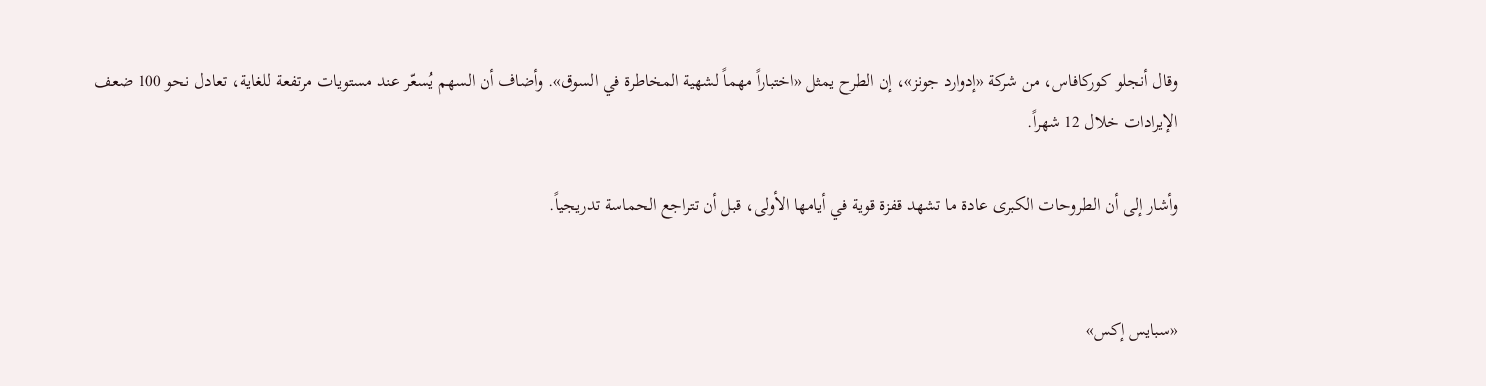وقال أنجلو كوركافاس، من شركة «إدوارد جونز»، إن الطرح يمثل «اختباراً مهماً لشهية المخاطرة في السوق». وأضاف أن السهم يُسعّر عند مستويات مرتفعة للغاية، تعادل نحو 100 ضعف الإيرادات خلال 12 شهراً.

وأشار إلى أن الطروحات الكبرى عادة ما تشهد قفزة قوية في أيامها الأولى، قبل أن تتراجع الحماسة تدريجياً.


«سبايس إكس»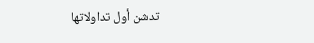تدشن أول تداولاتها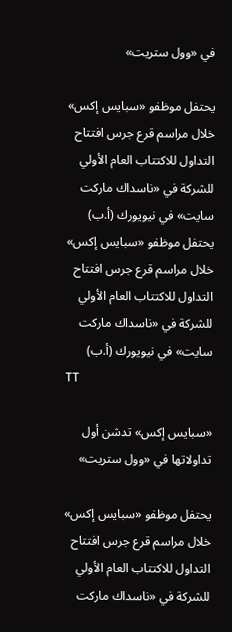في «وول ستريت»

يحتفل موظفو «سبايس إكس» خلال مراسم قرع جرس افتتاح التداول للاكتتاب العام الأولي للشركة في «ناسداك ماركت سايت» في نيويورك (أ.ب)
يحتفل موظفو «سبايس إكس» خلال مراسم قرع جرس افتتاح التداول للاكتتاب العام الأولي للشركة في «ناسداك ماركت سايت» في نيويورك (أ.ب)
TT

«سبايس إكس» تدشن أول تداولاتها في «وول ستريت»

يحتفل موظفو «سبايس إكس» خلال مراسم قرع جرس افتتاح التداول للاكتتاب العام الأولي للشركة في «ناسداك ماركت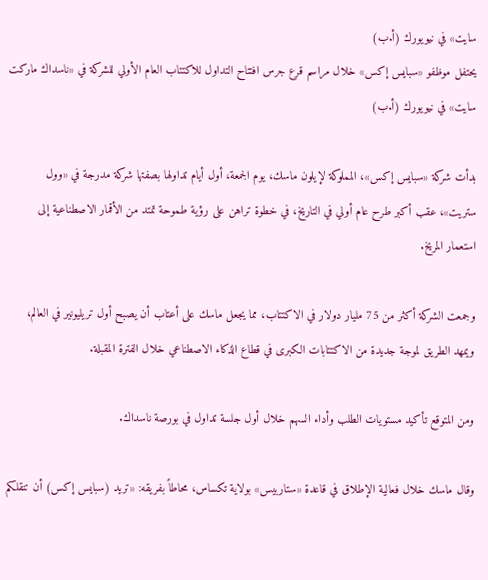سايت» في نيويورك (أ.ب)
يحتفل موظفو «سبايس إكس» خلال مراسم قرع جرس افتتاح التداول للاكتتاب العام الأولي للشركة في «ناسداك ماركت سايت» في نيويورك (أ.ب)

بدأت شركة «سبايس إكس»، المملوكة لإيلون ماسك، يوم الجمعة، أول أيام تداولها بصفتها شركة مدرجة في «وول ستريت»، عقب أكبر طرح عام أولي في التاريخ، في خطوة تراهن على رؤية طموحة تمتد من الأقمار الاصطناعية إلى استعمار المريخ.

وجمعت الشركة أكثر من 75 مليار دولار في الاكتتاب، مما يجعل ماسك على أعتاب أن يصبح أول تريليونير في العالم، ويمهد الطريق لموجة جديدة من الاكتتابات الكبرى في قطاع الذكاء الاصطناعي خلال الفترة المقبلة.

ومن المتوقع تأكيد مستويات الطلب وأداء السهم خلال أول جلسة تداول في بورصة ناسداك.

وقال ماسك خلال فعالية الإطلاق في قاعدة «ستاربيس» بولاية تكساس، محاطاً بفريقه: «تريد (سبايس إكس) أن تنقلكم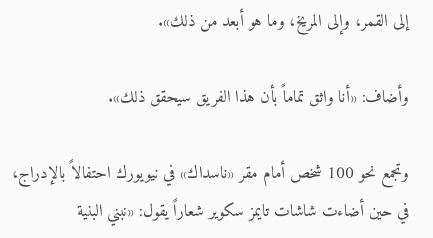إلى القمر، وإلى المريخ، وما هو أبعد من ذلك».

وأضاف: «أنا واثق تماماً بأن هذا الفريق سيحقق ذلك».

وتجمع نحو 100 شخص أمام مقر «ناسداك» في نيويورك احتفالاً بالإدراج، في حين أضاءت شاشات تايمز سكوير شعاراً يقول: «نبني البنية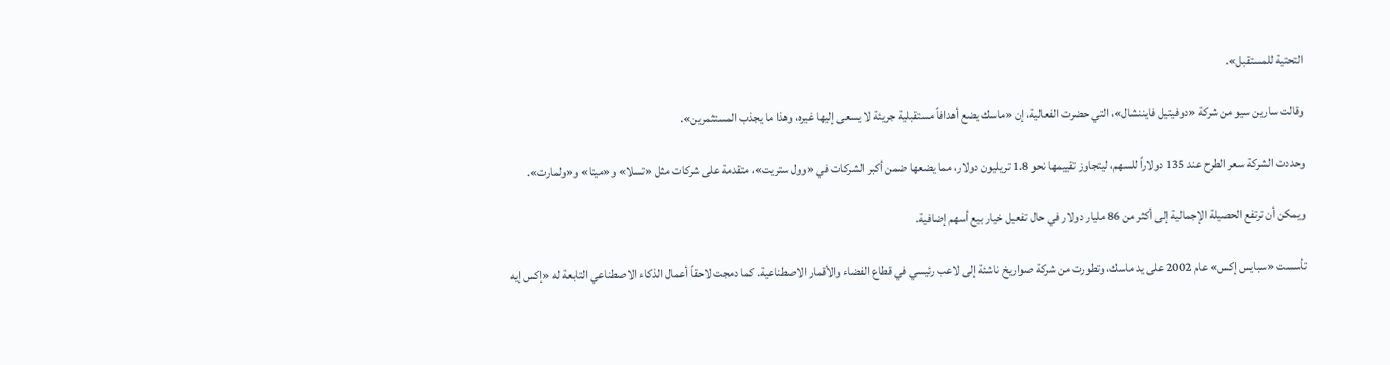التحتية للمستقبل».

وقالت سارين سيو من شركة «دوفيتيل فايننشال»، التي حضرت الفعالية، إن «ماسك يضع أهدافاً مستقبلية جريئة لا يسعى إليها غيره، وهذا ما يجذب المستثمرين».

وحددت الشركة سعر الطرح عند 135 دولاراً للسهم، ليتجاوز تقييمها نحو 1.8 تريليون دولار، مما يضعها ضمن أكبر الشركات في «وول ستريت»، متقدمة على شركات مثل «تسلا» و«ميتا» و«ولمارت».

ويمكن أن ترتفع الحصيلة الإجمالية إلى أكثر من 86 مليار دولار في حال تفعيل خيار بيع أسهم إضافية.

تأسست «سبايس إكس» عام 2002 على يد ماسك، وتطورت من شركة صواريخ ناشئة إلى لاعب رئيسي في قطاع الفضاء والأقمار الاصطناعية. كما دمجت لاحقاً أعمال الذكاء الاصطناعي التابعة له «إكس إيه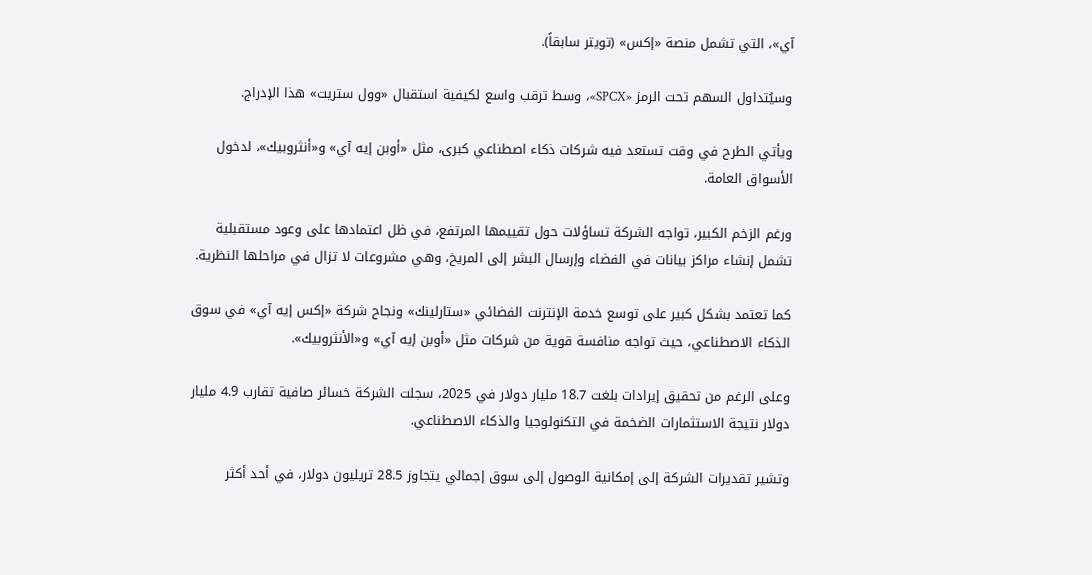آي»، التي تشمل منصة «إكس» (تويتر سابقاً).

وسيُتداول السهم تحت الرمز «SPCX»، وسط ترقب واسع لكيفية استقبال «وول ستريت» هذا الإدراج.

ويأتي الطرح في وقت تستعد فيه شركات ذكاء اصطناعي كبرى، مثل «أوبن إيه آي» و«أنثروبيك»، لدخول الأسواق العامة.

ورغم الزخم الكبير، تواجه الشركة تساؤلات حول تقييمها المرتفع، في ظل اعتمادها على وعود مستقبلية تشمل إنشاء مراكز بيانات في الفضاء وإرسال البشر إلى المريخ، وهي مشروعات لا تزال في مراحلها النظرية.

كما تعتمد بشكل كبير على توسع خدمة الإنترنت الفضائي «ستارلينك» ونجاح شركة «إكس إيه آي» في سوق الذكاء الاصطناعي، حيث تواجه منافسة قوية من شركات مثل «أوبن إيه آي» و«الأنثروبيك».

وعلى الرغم من تحقيق إيرادات بلغت 18.7 مليار دولار في 2025، سجلت الشركة خسائر صافية تقارب 4.9 مليار دولار نتيجة الاستثمارات الضخمة في التكنولوجيا والذكاء الاصطناعي.

وتشير تقديرات الشركة إلى إمكانية الوصول إلى سوق إجمالي يتجاوز 28.5 تريليون دولار، في أحد أكثر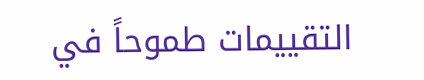التقييمات طموحاً في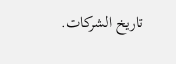تاريخ الشركات.